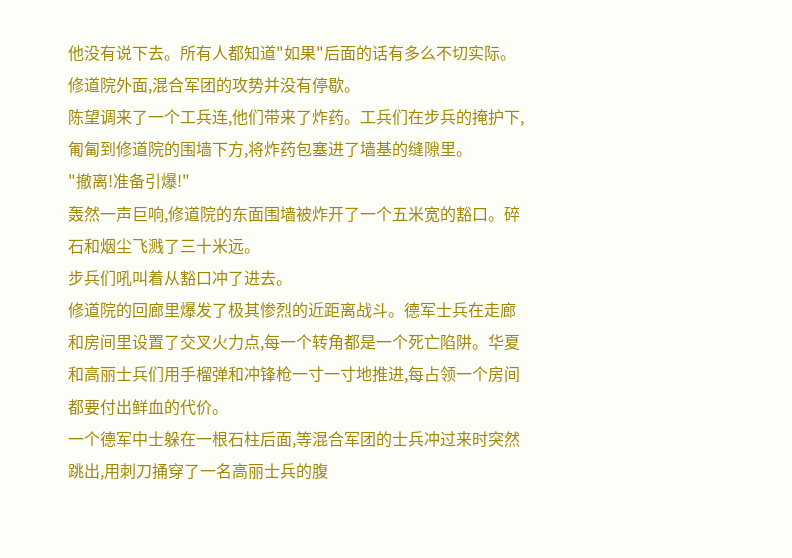他没有说下去。所有人都知道"如果"后面的话有多么不切实际。
修道院外面,混合军团的攻势并没有停歇。
陈望调来了一个工兵连,他们带来了炸药。工兵们在步兵的掩护下,匍匐到修道院的围墙下方,将炸药包塞进了墙基的缝隙里。
"撤离!准备引爆!"
轰然一声巨响,修道院的东面围墙被炸开了一个五米宽的豁口。碎石和烟尘飞溅了三十米远。
步兵们吼叫着从豁口冲了进去。
修道院的回廊里爆发了极其惨烈的近距离战斗。德军士兵在走廊和房间里设置了交叉火力点,每一个转角都是一个死亡陷阱。华夏和高丽士兵们用手榴弹和冲锋枪一寸一寸地推进,每占领一个房间都要付出鲜血的代价。
一个德军中士躲在一根石柱后面,等混合军团的士兵冲过来时突然跳出,用刺刀捅穿了一名高丽士兵的腹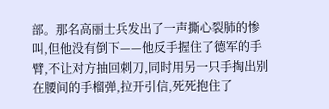部。那名高丽士兵发出了一声撕心裂肺的惨叫,但他没有倒下——他反手握住了德军的手臂,不让对方抽回刺刀,同时用另一只手掏出别在腰间的手榴弹,拉开引信,死死抱住了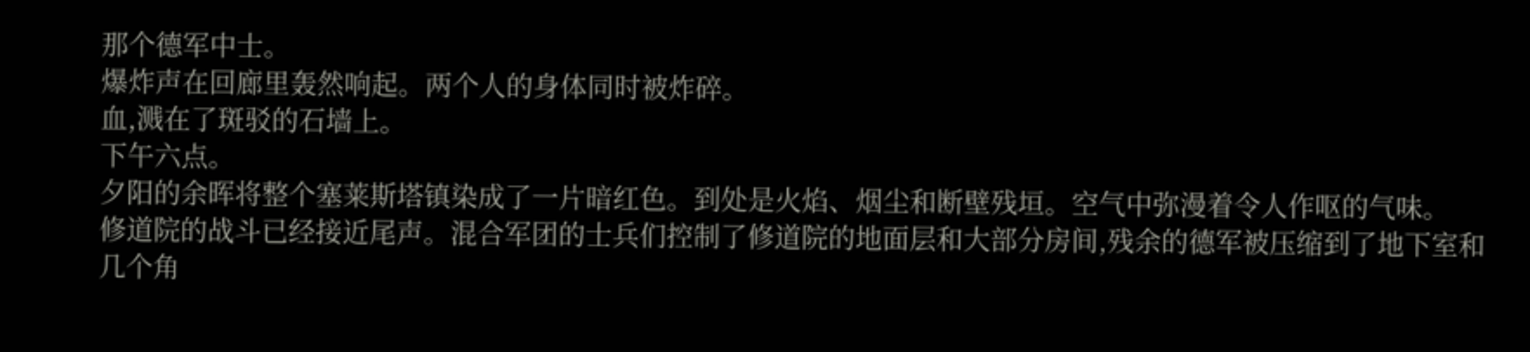那个德军中士。
爆炸声在回廊里轰然响起。两个人的身体同时被炸碎。
血,溅在了斑驳的石墙上。
下午六点。
夕阳的余晖将整个塞莱斯塔镇染成了一片暗红色。到处是火焰、烟尘和断壁残垣。空气中弥漫着令人作呕的气味。
修道院的战斗已经接近尾声。混合军团的士兵们控制了修道院的地面层和大部分房间,残余的德军被压缩到了地下室和几个角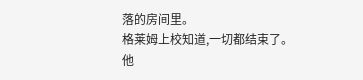落的房间里。
格莱姆上校知道,一切都结束了。
他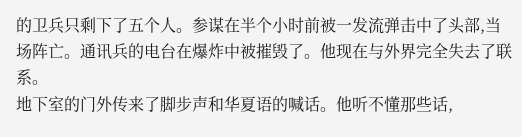的卫兵只剩下了五个人。参谋在半个小时前被一发流弹击中了头部,当场阵亡。通讯兵的电台在爆炸中被摧毁了。他现在与外界完全失去了联系。
地下室的门外传来了脚步声和华夏语的喊话。他听不懂那些话,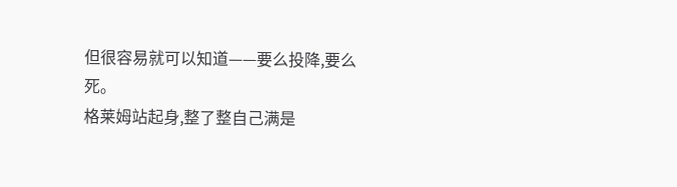但很容易就可以知道——要么投降,要么死。
格莱姆站起身,整了整自己满是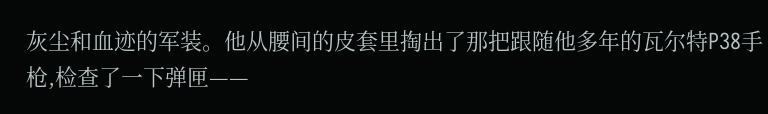灰尘和血迹的军装。他从腰间的皮套里掏出了那把跟随他多年的瓦尔特P38手枪,检查了一下弹匣——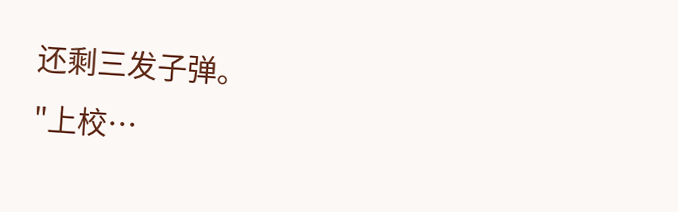还剩三发子弹。
"上校…